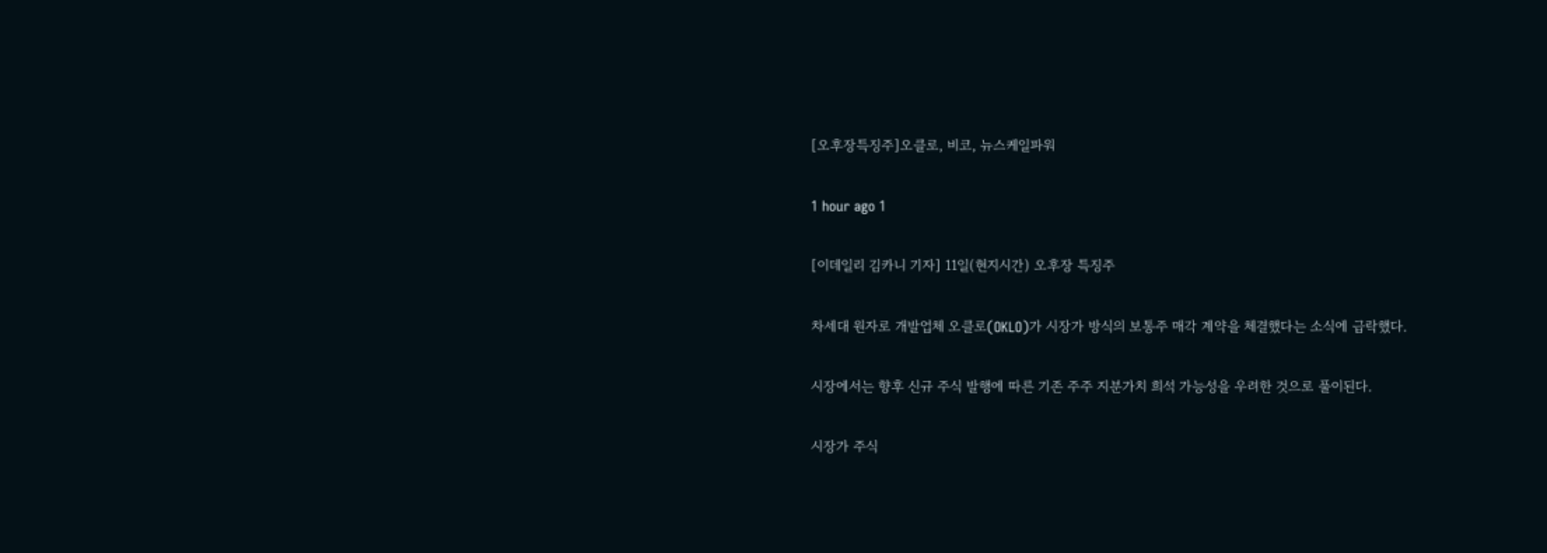[오후장특징주]오클로, 비코, 뉴스케일파워

1 hour ago 1

[이데일리 김카니 기자] 11일(현지시간) 오후장 특징주

차세대 원자로 개발업체 오클로(OKLO)가 시장가 방식의 보통주 매각 계약을 체결했다는 소식에 급락했다.

시장에서는 향후 신규 주식 발행에 따른 기존 주주 지분가치 희석 가능성을 우려한 것으로 풀이된다.

시장가 주식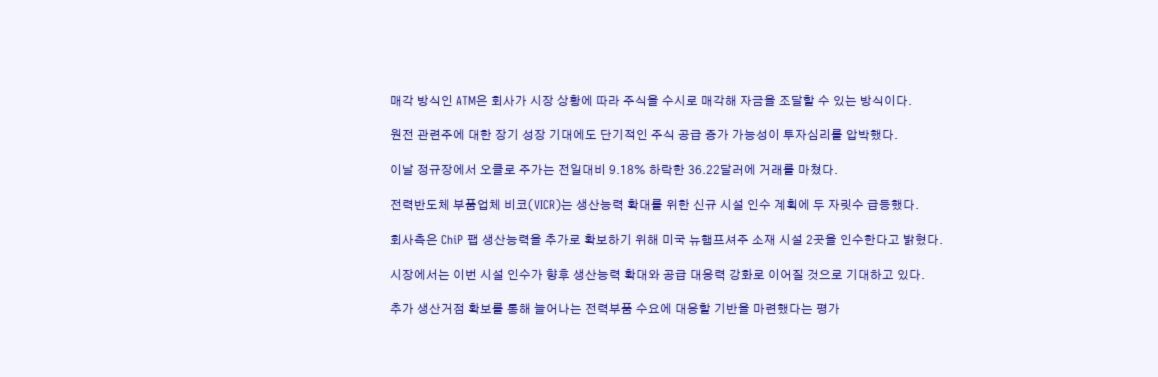매각 방식인 ATM은 회사가 시장 상황에 따라 주식을 수시로 매각해 자금을 조달할 수 있는 방식이다.

원전 관련주에 대한 장기 성장 기대에도 단기적인 주식 공급 증가 가능성이 투자심리를 압박했다.

이날 정규장에서 오클로 주가는 전일대비 9.18% 하락한 36.22달러에 거래를 마쳤다.

전력반도체 부품업체 비코(VICR)는 생산능력 확대를 위한 신규 시설 인수 계획에 두 자릿수 급등했다.

회사측은 ChiP 팹 생산능력을 추가로 확보하기 위해 미국 뉴햄프셔주 소재 시설 2곳을 인수한다고 밝혔다.

시장에서는 이번 시설 인수가 향후 생산능력 확대와 공급 대응력 강화로 이어질 것으로 기대하고 있다.

추가 생산거점 확보를 통해 늘어나는 전력부품 수요에 대응할 기반을 마련했다는 평가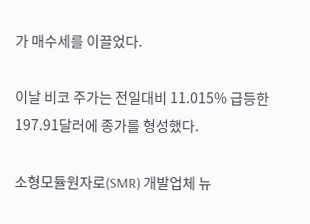가 매수세를 이끌었다.

이날 비코 주가는 전일대비 11.015% 급등한 197.91달러에 종가를 형성했다.

소형모듈원자로(SMR) 개발업체 뉴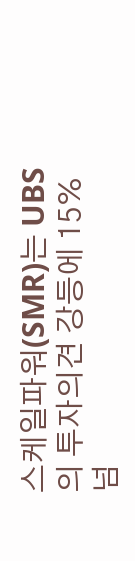스케일파워(SMR)는 UBS의 투자의견 강등에 15% 넘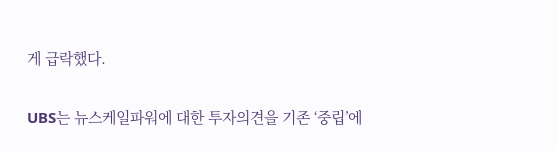게 급락했다.

UBS는 뉴스케일파워에 대한 투자의견을 기존 ‘중립’에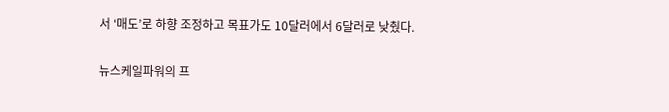서 ‘매도’로 하향 조정하고 목표가도 10달러에서 6달러로 낮췄다.

뉴스케일파워의 프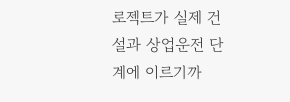로젝트가 실제 건설과 상업운전 단계에 이르기까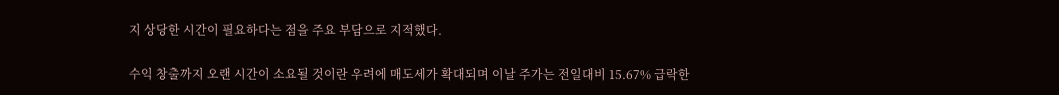지 상당한 시간이 필요하다는 점을 주요 부담으로 지적했다.

수익 창출까지 오랜 시간이 소요될 것이란 우려에 매도세가 확대되며 이날 주가는 전일대비 15.67% 급락한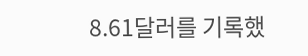8.61달러를 기록했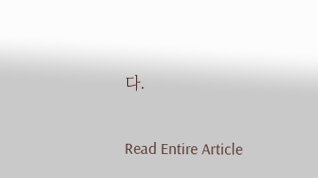다.

Read Entire Article